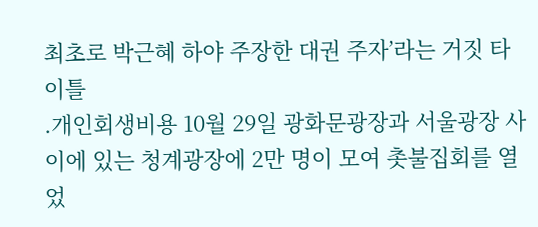최초로 박근혜 하야 주장한 대권 주자’라는 거짓 타이틀
.개인회생비용 10월 29일 광화문광장과 서울광장 사이에 있는 청계광장에 2만 명이 모여 촛불집회를 열었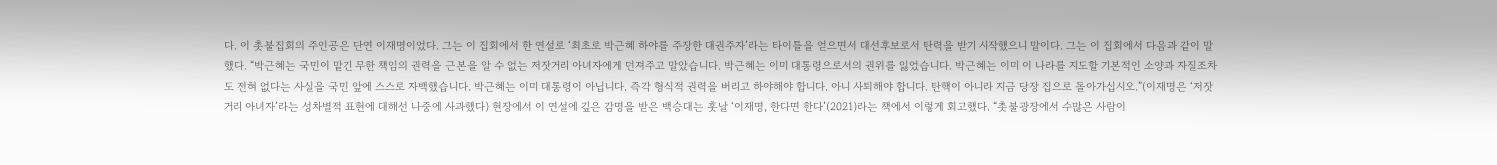다. 이 촛불집회의 주인공은 단연 이재명이었다. 그는 이 집회에서 한 연설로 ‘최초로 박근혜 하야를 주장한 대권주자’라는 타이틀을 얻으면서 대선후보로서 탄력을 받기 시작했으니 말이다. 그는 이 집회에서 다음과 같이 말했다. “박근혜는 국민이 맡긴 무한 책임의 권력을 근본을 알 수 없는 저잣거리 아녀자에게 던져주고 말았습니다. 박근혜는 이미 대통령으로서의 권위를 잃었습니다. 박근혜는 이미 이 나라를 지도할 기본적인 소양과 자질조차도 전혀 없다는 사실을 국민 앞에 스스로 자백했습니다. 박근혜는 이미 대통령이 아닙니다. 즉각 형식적 권력을 버리고 하야해야 합니다. 아니 사퇴해야 합니다. 탄핵이 아니라 지금 당장 집으로 돌아가십시오.”(이재명은 ‘저잣거리 아녀자’라는 성차별적 표현에 대해선 나중에 사과했다) 현장에서 이 연설에 깊은 감명을 받은 백승대는 훗날 ‘이재명, 한다면 한다’(2021)라는 책에서 이렇게 회고했다. “촛불광장에서 수많은 사람이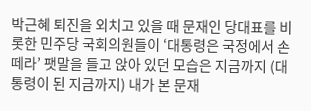박근혜 퇴진을 외치고 있을 때 문재인 당대표를 비롯한 민주당 국회의원들이 ‘대통령은 국정에서 손 떼라’ 팻말을 들고 앉아 있던 모습은 지금까지 (대통령이 된 지금까지) 내가 본 문재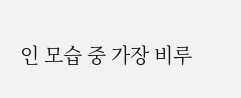인 모습 중 가장 비루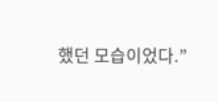했던 모습이었다.”